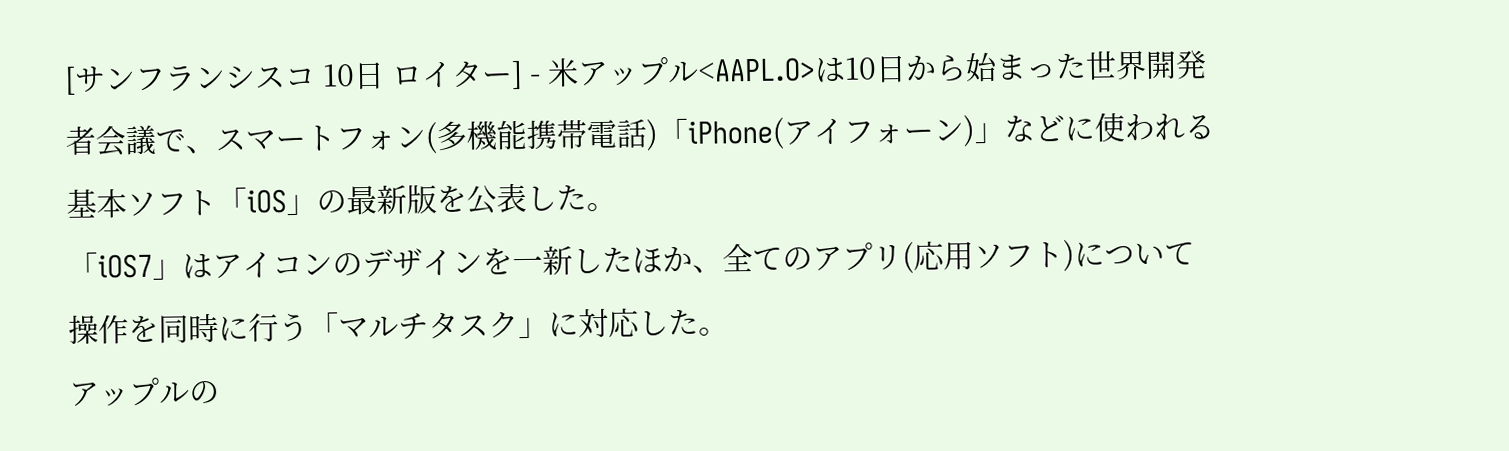[サンフランシスコ 10日 ロイター] - 米アップル<AAPL.O>は10日から始まった世界開発者会議で、スマートフォン(多機能携帯電話)「iPhone(アイフォーン)」などに使われる基本ソフト「iOS」の最新版を公表した。
「iOS7」はアイコンのデザインを一新したほか、全てのアプリ(応用ソフト)について操作を同時に行う「マルチタスク」に対応した。
アップルの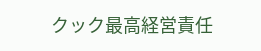クック最高経営責任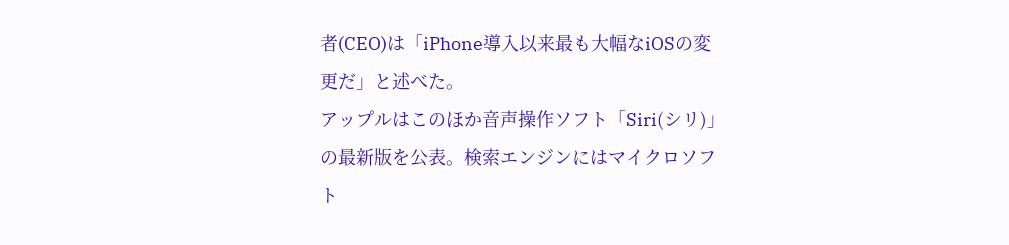者(CEO)は「iPhone導入以来最も大幅なiOSの変更だ」と述べた。
アップルはこのほか音声操作ソフト「Siri(シリ)」の最新版を公表。検索エンジンにはマイクロソフト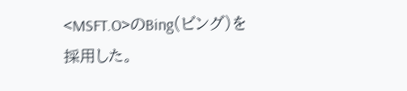<MSFT.O>のBing(ビング)を採用した。